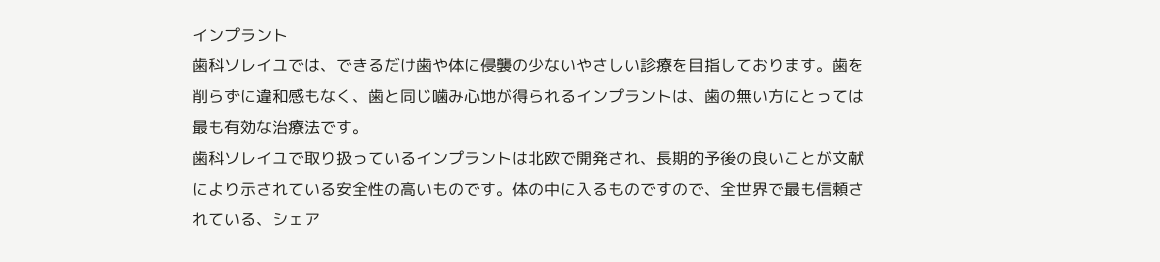インプラント
歯科ソレイユでは、できるだけ歯や体に侵襲の少ないやさしい診療を目指しております。歯を削らずに違和感もなく、歯と同じ噛み心地が得られるインプラントは、歯の無い方にとっては最も有効な治療法です。
歯科ソレイユで取り扱っているインプラントは北欧で開発され、長期的予後の良いことが文献により示されている安全性の高いものです。体の中に入るものですので、全世界で最も信頼されている、シェア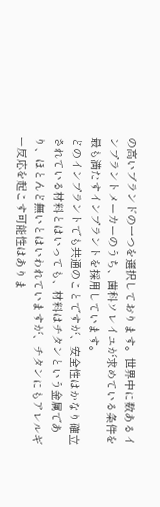の高いブランドの一つを選択しております。世界中に数あるインプラントメーカーのうち、歯科ソレイユが求めている条件を最も満たすインプラントを採用しています。
どのインプラントでも共通のことですが、安全性はかなり確立されている材料とはいっても、材料はチタンという金属であり、ほとんど無いとはいわれていますが、チタンにもアレルギー反応を起こす可能性はありま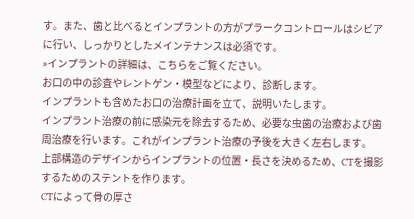す。また、歯と比べるとインプラントの方がプラークコントロールはシビアに行い、しっかりとしたメインテナンスは必須です。
»インプラントの詳細は、こちらをご覧ください。
お口の中の診査やレントゲン・模型などにより、診断します。
インプラントも含めたお口の治療計画を立て、説明いたします。
インプラント治療の前に感染元を除去するため、必要な虫歯の治療および歯周治療を行います。これがインプラント治療の予後を大きく左右します。
上部構造のデザインからインプラントの位置・長さを決めるため、CTを撮影するためのステントを作ります。
CTによって骨の厚さ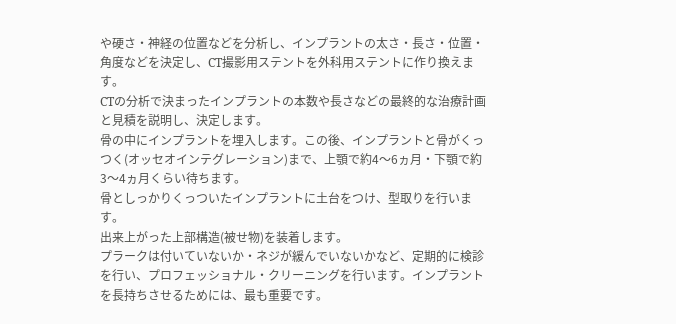や硬さ・神経の位置などを分析し、インプラントの太さ・長さ・位置・角度などを決定し、CT撮影用ステントを外科用ステントに作り換えます。
CTの分析で決まったインプラントの本数や長さなどの最終的な治療計画と見積を説明し、決定します。
骨の中にインプラントを埋入します。この後、インプラントと骨がくっつく(オッセオインテグレーション)まで、上顎で約4〜6ヵ月・下顎で約3〜4ヵ月くらい待ちます。
骨としっかりくっついたインプラントに土台をつけ、型取りを行います。
出来上がった上部構造(被せ物)を装着します。
プラークは付いていないか・ネジが緩んでいないかなど、定期的に検診を行い、プロフェッショナル・クリーニングを行います。インプラントを長持ちさせるためには、最も重要です。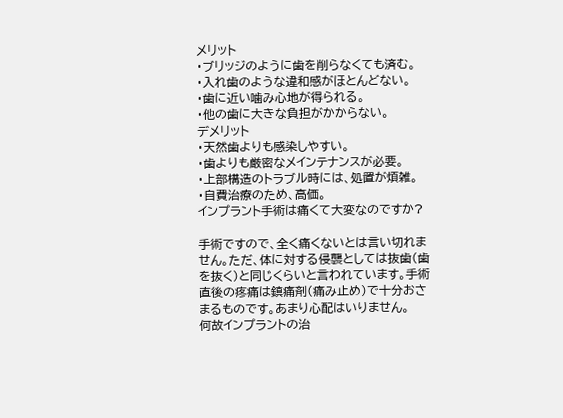メリット
・ブリッジのように歯を削らなくても済む。
・入れ歯のような違和感がほとんどない。
・歯に近い噛み心地が得られる。
・他の歯に大きな負担がかからない。
デメリット
・天然歯よりも感染しやすい。
・歯よりも厳密なメインテナンスが必要。
・上部構造のトラブル時には、処置が煩雑。
・自費治療のため、高価。
インプラント手術は痛くて大変なのですか?

手術ですので、全く痛くないとは言い切れません。ただ、体に対する侵襲としては抜歯(歯を抜く)と同じくらいと言われています。手術直後の疼痛は鎮痛剤(痛み止め)で十分おさまるものです。あまり心配はいりません。
何故インプラントの治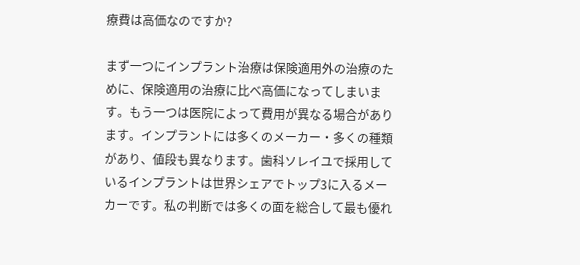療費は高価なのですか?

まず一つにインプラント治療は保険適用外の治療のために、保険適用の治療に比べ高価になってしまいます。もう一つは医院によって費用が異なる場合があります。インプラントには多くのメーカー・多くの種類があり、値段も異なります。歯科ソレイユで採用しているインプラントは世界シェアでトップ3に入るメーカーです。私の判断では多くの面を総合して最も優れ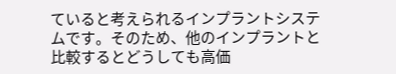ていると考えられるインプラントシステムです。そのため、他のインプラントと比較するとどうしても高価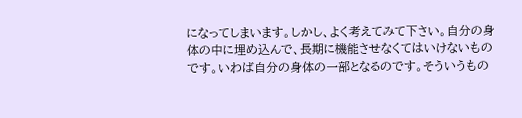になってしまいます。しかし、よく考えてみて下さい。自分の身体の中に埋め込んで、長期に機能させなくてはいけないものです。いわば自分の身体の一部となるのです。そういうもの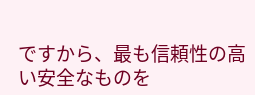ですから、最も信頼性の高い安全なものを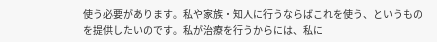使う必要があります。私や家族・知人に行うならばこれを使う、というものを提供したいのです。私が治療を行うからには、私に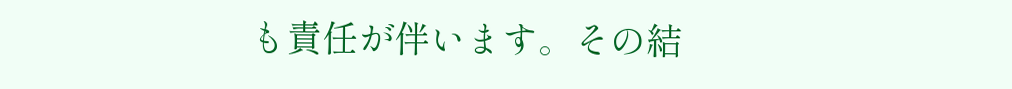も責任が伴います。その結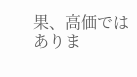果、高価ではありま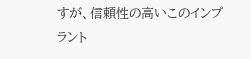すが、信頼性の高いこのインプラント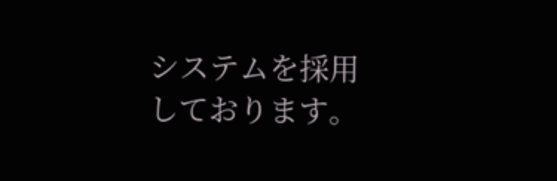システムを採用しております。